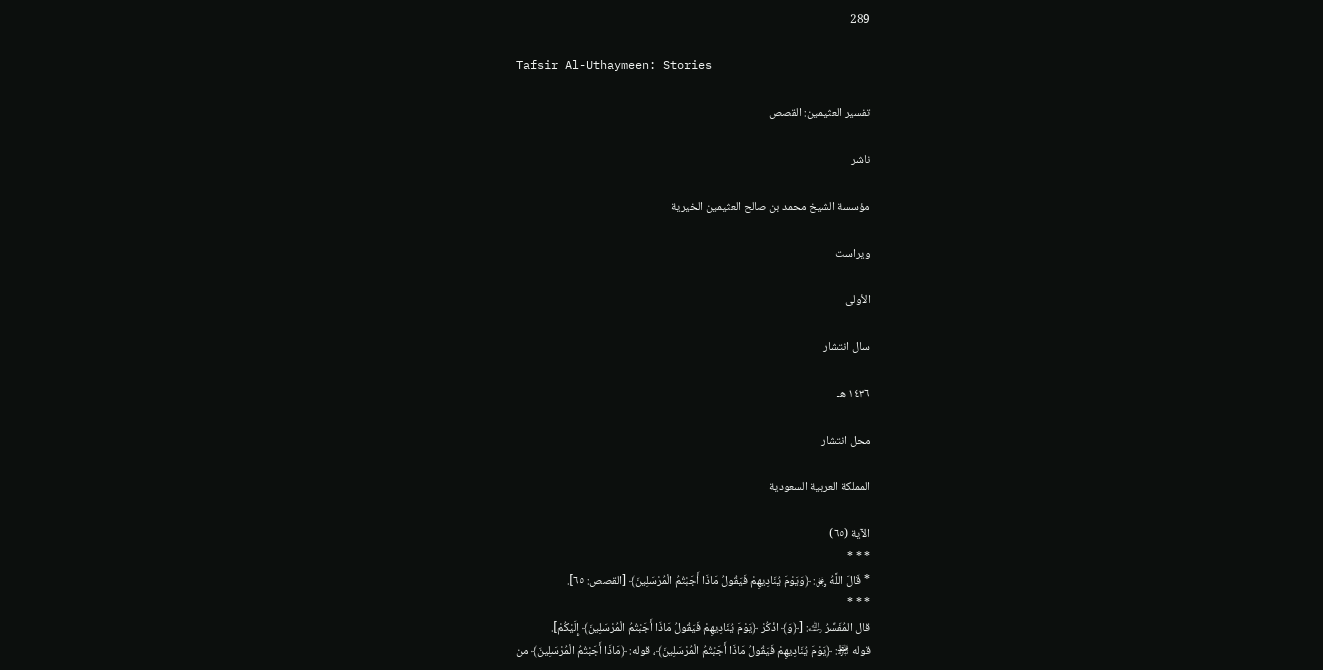289

Tafsir Al-Uthaymeen: Stories

تفسير العثيمين: القصص

ناشر

مؤسسة الشيخ محمد بن صالح العثيمين الخيرية

ویراست

الأولى

سال انتشار

١٤٣٦ هـ

محل انتشار

المملكة العربية السعودية

الآية (٦٥)
* * *
* قَالَ اللَّهُ ﷿: ﴿وَيَوْمَ يُنَادِيهِمْ فَيَقُولُ مَاذَا أَجَبْتُمُ الْمُرْسَلِينَ﴾ [القصص: ٦٥].
* * *
قال المُفَسِّرُ ﵀: [﴿وَ﴾ اذْكُرْ ﴿يَوْمَ يُنَادِيهِمْ فَيَقُولُ مَاذَا أَجَبْتُمُ الْمُرْسَلِينَ﴾ إِلَيْكُمْ].
قوله ﵎: ﴿يَوْمَ يُنَادِيهِمْ فَيَقُولُ مَاذَا أَجَبْتُمُ الْمُرْسَلِينَ﴾، قوله: ﴿مَاذَا أَجَبْتُمُ الْمُرْسَلِينَ﴾ من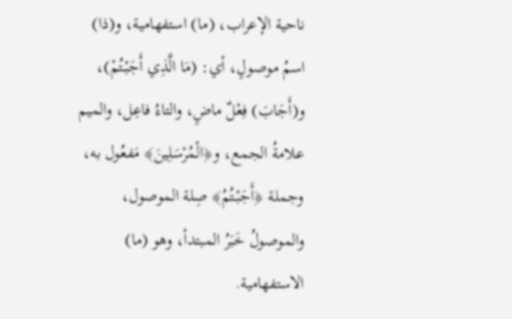ناحية الإعراب، (ما) استفهامية، و(ذا) اسمُ موصولٍ، أي: (مَا الَّذِي أَجَبْتُمْ)، و(أَجَابَ) فِعْلٌ ماضٍ، والتاءُ فاعِل، والميم علامةُ الجمع، و﴿الْمُرْسَلِينَ﴾ مَفعُول به، وجملة ﴿أَجَبْتُمُ﴾ صِلة الموصول، والموصولُ خَبَرُ المبتدأ، وهو (ما) الاستفهامية.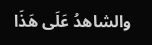والشاهدُ عَلَى هَذَا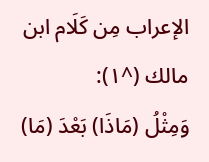الإعراب مِن كَلَام ابن مالك (^١):
وَمِثْلُ (مَاذَا) بَعْدَ (مَا)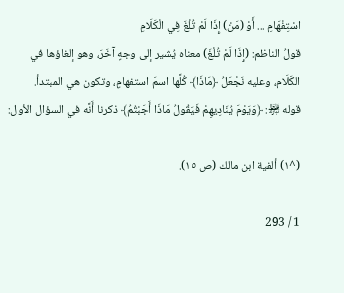اسْتِفْهَامِ ... أَوْ (مَنْ) إِذَا لَمْ تُلْغَ فِي الْكَلَامِ
قولُ الناظم: (إِذَا لَمْ تُلْغَ) معناه يُشير إلى وجهٍ آخَرَ، وهو إلغاؤها في الكَلَام، وعليه نَجْعَلُ ﴿مَاذَا﴾ كُلَّها اسمَ استفهامٍ، وتكون هي المبتدأ.
قوله ﵎: ﴿وَيَوْمَ يُنَادِيهِمْ فَيَقُولُ مَاذَا أَجَبْتُمُ﴾ ذكرنا أَنَّه في السؤال الأول:

(^١) ألفية ابن مالك (ص ١٥).

1 / 293